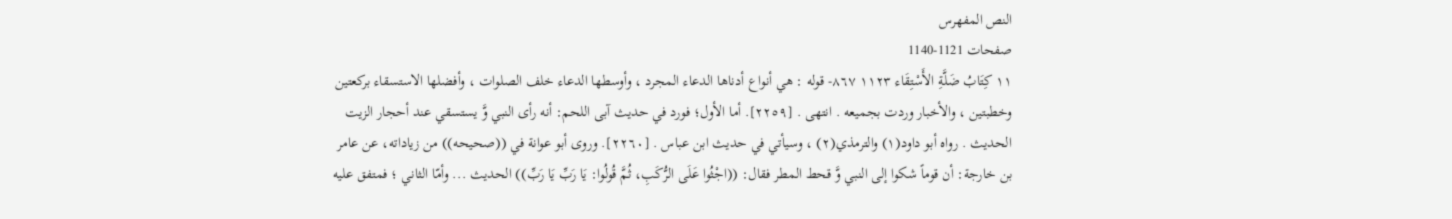النص المفهرس
صفحات 1121-1140
١١ كِتَابُ ضَلَّةِ الأَسْتِقَاء ١١٢٣ ٨٦٧- قوله : هي أنواع أدناها الدعاء المجرد ، وأوسطها الدعاء خلف الصلوات ، وأفضلها الاستسقاء بركعتين وخطبتين ، والأخبار وردت بجميعه . انتهى . [٢٢٥٩]. أما الأول؛ فورد في حديث آبى اللحم: أنه رأى النبي وَّ يستسقي عند أحجار الزيت الحديث . رواه أبو داود(١) والترمذي(٢) ، وسيأتي في حديث ابن عباس . [٢٢٦٠]. وروى أبو عوانة في ((صحيحه)) من زياداته، عن عامر بن خارجة: أن قوماً شكوا إلى النبي وَّ قحط المطر فقال: ((اجْثُوا عَلَى الرُّكَبِ، ثُمَّ قُولُوا: يَا رَبِّ يَا رَبِّ)) الحديث ... وأمّا الثاني ؛ فمتفق عليه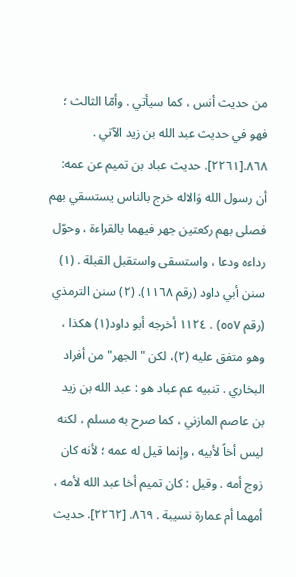من حديث أنس ، كما سيأتي . وأمّا الثالث ؛ فهو في حديث عبد الله بن زيد الآتي . ٨٦٨.[٢٢٦١]. حديث عباد بن تميم عن عمه: أن رسول الله وَالاله خرج بالناس يستسقي بهم فصلى بهم ركعتين جهر فيهما بالقراءة ، وحوّل رداءه ودعا ، واستسقى واستقبل القبلة . (١) سنن أبي داود (رقم ١١٦٨). (٢) سنن الترمذي (رقم ٥٥٧) . ١١٢٤ أخرجه أبو داود(١) هكذا ، وهو متفق عليه (٢)، لكن "الجهر" من أفراد البخاري . تنبيه عم عباد هو : عبد الله بن زيد بن عاصم المازني ، كما صرح به مسلم ، لكنه ليس أخاً لأبيه ، وإنما قيل له عمه ؛ لأنه كان زوج أمه . وقيل : كان تميم أخا عبد الله لأمه ، أمهما أم عمارة نسيبة . ٨٦٩. [٢٢٦٢]. حديث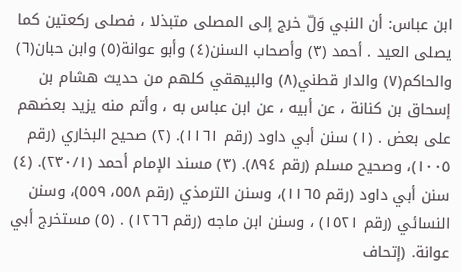ابن عباس: أن النبي وَلّ خرج إلى المصلى متبذلا ، فصلى ركعتين كما يصلى العيد . أحمد (٣) وأصحاب السنن(٤) وأبو عوانة(٥) وابن حبان(٦) والحاكم(٧) والدار قطني(٨) والبيهقي كلهم من حديث هشام بن إسحاق بن كنانة ، عن أبيه ، عن ابن عباس به ، وأتم منه يزيد بعضهم على بعض . (١) سنن أبي داود (رقم ١١٦١). (٢) صحيح البخاري (رقم ١٠٠٥)، وصحيح مسلم (رقم ٨٩٤). (٣) مسند الإمام أحمد (٢٣٠/١). (٤) سنن أبي داود (رقم ١١٦٥)، وسنن الترمذي (رقم ٥٥٨، ٥٥٩)، وسنن النسائي (رقم ١٥٢١) ، وسنن ابن ماجه (رقم ١٢٦٦) . (٥) مستخرج أبي عوانة. (إتحاف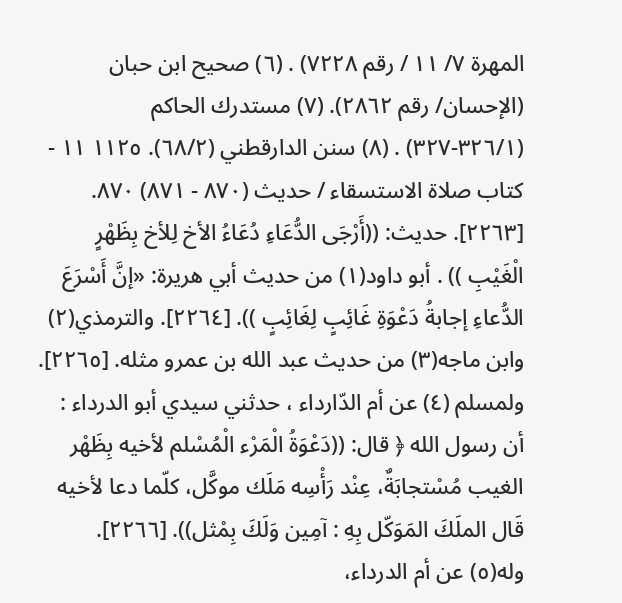المهرة ٧/ ١١ / رقم ٧٢٢٨) . (٦) صحيح ابن حبان (الإحسان/ رقم ٢٨٦٢). (٧) مستدرك الحاكم (٣٢٦/١-٣٢٧) . (٨) سنن الدارقطني (٦٨/٢). ١١٢٥ ١١ - كتاب صلاة الاستسقاء / حديث (٨٧٠ - ٨٧١) ٨٧٠. [٢٢٦٣]. حديث: ((أَرْجَى الدُّعَاءِ دُعَاءُ الأخ لِلأخ بِظَهْرٍ الْغَيْبِ )) . أبو داود(١) من حديث أبي هريرة: «إنَّ أَسْرَعَ الدُّعاءِ إجابةُ دَعْوَةِ غَائِبٍ لِغَائِبٍ )). [٢٢٦٤]. والترمذي(٢) وابن ماجه(٣) من حديث عبد الله بن عمرو مثله. [٢٢٦٥]. ولمسلم (٤) عن أم الدّارداء ، حدثني سيدي أبو الدرداء : أن رسول الله ﴿ قال: ((دَعْوَةُ الْمَرْء الْمُسْلم لأخيه بِظَهْر الغيب مُسْتجابَةٌ، عِنْد رَأْسِه مَلَك موكَّل، كلّما دعا لأخيه قَال الملَكَ المَوَكّل بِهِ : آمِين وَلَكَ بِمْثل)). [٢٢٦٦]. وله(٥) عن أم الدرداء،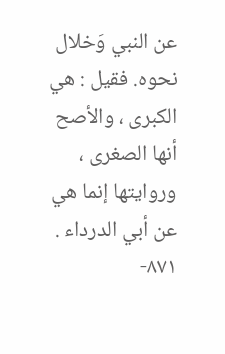عن النبي وَخلال نحوه. فقيل : هي الكبرى ، والأصح أنها الصغرى ، وروايتها إنما هي عن أبي الدرداء . ٨٧١-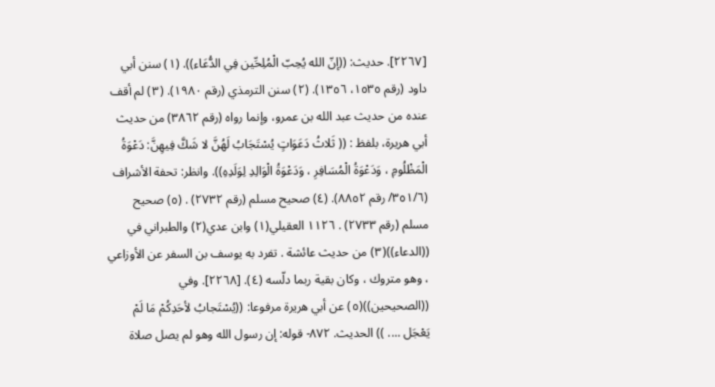[٢٢٦٧]. حديث: ((إنّ الله يُحِبّ الْمُلِحِّين فِي الدُّعَاء)). (١) سنن أبي داود (رقم ١٥٣٥، ١٣٥٦). (٢) سنن الترمذي (رقم ١٩٨٠). (٣) لم أقف عنده من حديث عبد الله بن عمرو، وإنما رواه (رقم ٣٨٦٢) من حديث أبي هريرة، بلفظ : (( ثَلاثُ دَعَوَاتٍ يُسْتَجَابُ لَهُنَّ لا شَكَّ فِيهِنَّ: دَعْوَةُ الْمَظْلُومِ ، وَدَعْوَةُ الْمُسَافِرِ ، وَدَعْوَةُ الْوَالِدِ لِوَلَدِهِ)). وانظر: تحفة الأشراف (٣٥١/٦/ رقم ٨٨٥٢). (٤) صحيح مسلم (رقم ٢٧٣٢) . (٥) صحيح مسلم (رقم ٢٧٣٣) . ١١٢٦ العقيلي(١) وابن عدي(٢) والطبراني في ((الدعاء))(٣) من حديث عائشة . تفرد به يوسف بن السفر عن الأوزاعي ، وهو متروك ، وكان بقية ربما دلّسه (٤). [٢٢٦٨]. وفي ((الصحيحين))(٥) عن أبي هريرة مرفوعا: ((يُسْتَجابُ لأحَدِكُمْ مَا لَمْ يَعْجَل .... )) الحديث. ٨٧٢- قوله: إن رسول الله وهو لم يصل صلاة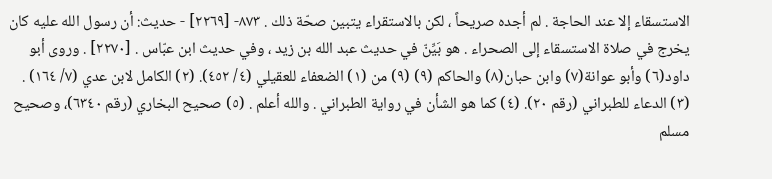الاستسقاء إلا عند الحاجة . لم أجده صريحاً ، لكن بالاستقراء يتبين صحّة ذلك . ٨٧٣- [٢٢٦٩] - حديث: أن رسول الله عليه كان يخرج في صلاة الاستسقاء إلى الصحراء . هو بَيِّنّ في حديث عبد الله بن زيد ، وفي حديث ابن عبّاس . [٢٢٧٠] . وروى أبو داود(٦) وأبو عوانة(٧) وابن حبان(٨) والحاكم (٩) (٩) من (١) الضعفاء للعقيلي (٤/ ٤٥٢). (٢) الكامل لابن عدي (٧/ ١٦٤) . (٣) الدعاء للطبراني (رقم ٢٠). (٤) كما هو الشأن في رواية الطبراني . والله أعلم . (٥) صحيح البخاري (رقم ٦٣٤٠)، وصحيح مسلم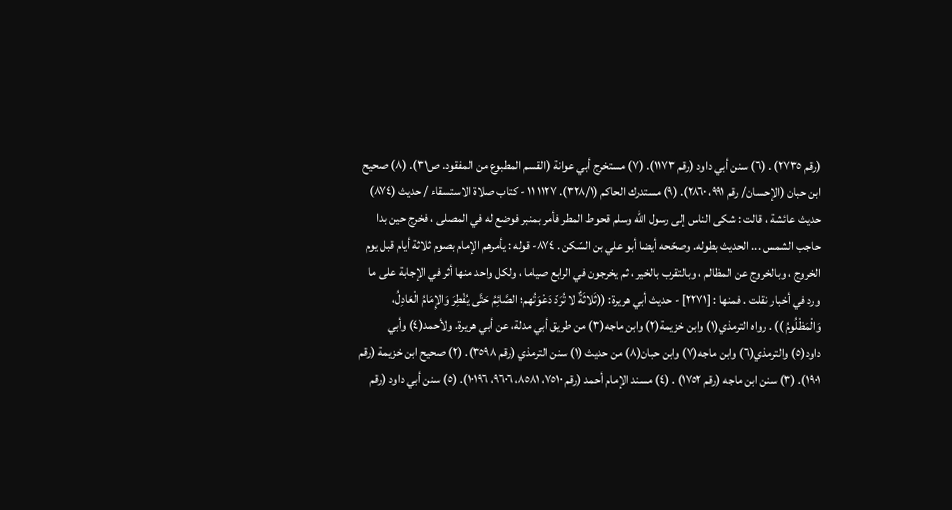(رقم ٢٧٣٥) . (٦) سنن أبي داود (رقم ١١٧٣). (٧) مستخرج أبي عوانة (القسم المطبوع من المفقود. ص٣١). (٨) صحيح ابن حبان (الإحسان/ رقم ٩٩١، ٢٨٦٠). (٩) مستدرك الحاكم (٣٢٨/١). ١١٢٧ ١١ - كتاب صلاة الاستسقاء / حديث (٨٧٤) حديث عائشة ، قالت : شكى الناس إلى رسول الله وسلم قحوط المطر فأمر بمنبر فوضع له في المصلى ، فخرج حين بدا حاجب الشمس ... الحديث بطوله. وصحّحه أيضا أبو علي بن السّكن . ٨٧٤- قوله : يأمرهم الإمام بصوم ثلاثة أيام قبل يوم الخروج ، وبالخروج عن المظالم ، وبالتقرب بالخير ، ثم يخرجون في الرابع صياما ، ولكل واحد منها أثر في الإجابة على ما ورد في أخبار نقلت . فمنها : [٢٢٧١] - حديث أبي هريرة: ((ثَلاثَةٌ لا تُرَدّ دَعْوَتُهم؛ الصَّائِمُ حَتَّى يُفْطِرَ وَالإِمَامُ الْعَادِلُ، وَالْمَظْلُومُ )) . رواه الترمذي(١) وابن خزيمة(٢) وابن ماجه(٣) من طريق أبي مدلة، عن أبي هريرة. ولأحمد(٤) وأبي داود(٥) والترمذي(٦) وابن ماجه(٧) وابن حبان(٨) من حديث (١) سنن الترمذي (رقم ٣٥٩٨). (٢) صحيح ابن خزيمة (رقم ١٩٠١). (٣) سنن ابن ماجه (رقم ١٧٥٢) . (٤) مسند الإمام أحمد (رقم ٧٥١٠، ٨٥٨١، ٩٦٠٦، ١٠١٩٦). (٥) سنن أبي داود (رقم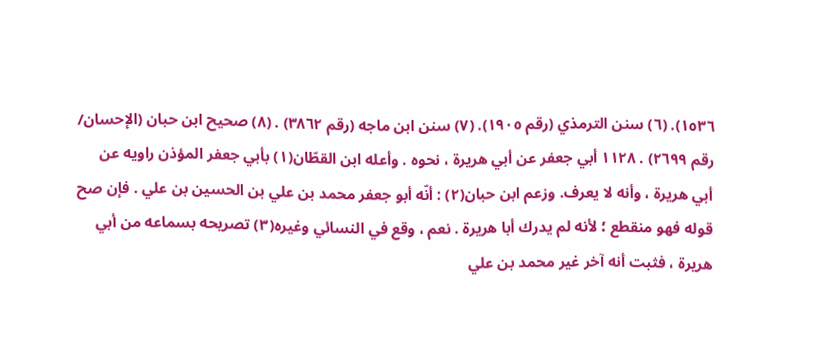١٥٣٦). (٦) سنن الترمذي (رقم ١٩٠٥). (٧) سنن ابن ماجه (رقم ٣٨٦٢) . (٨) صحيح ابن حبان (الإحسان/ رقم ٢٦٩٩) . ١١٢٨ أبي جعفر عن أبي هريرة ، نحوه . وأعله ابن القطّان(١) بأبي جعفر المؤذن راويه عن أبي هريرة ، وأنه لا يعرف. وزعم ابن حبان(٢) : أنّه أبو جعفر محمد بن علي بن الحسين بن علي . فإن صح قوله فهو منقطع ؛ لأنه لم يدرك أبا هريرة . نعم ، وقع في النسائي وغيره(٣) تصريحه بسماعه من أبي هريرة ، فثبت أنه آخر غير محمد بن علي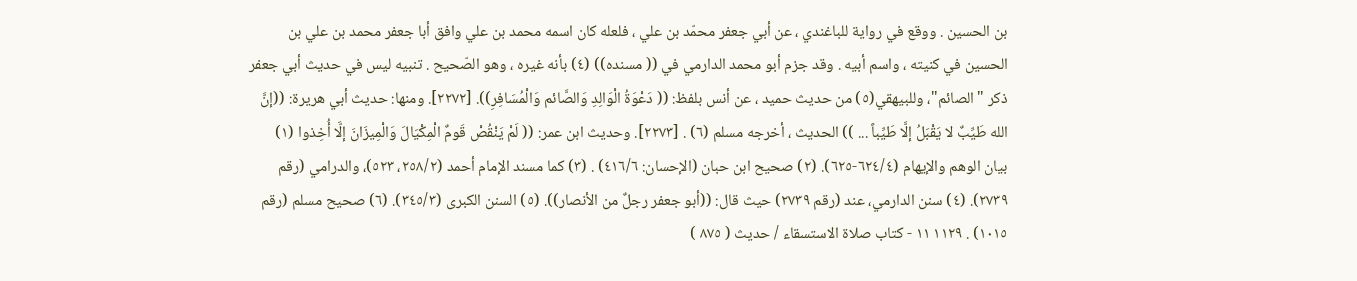بن الحسين . ووقع في رواية للباغندي ، عن أبي جعفر محمّد بن علي ، فلعله كان اسمه محمد بن علي وافق أبا جعفر محمد بن علي بن الحسين في كنيته ، واسم أبيه . وقد جزم أبو محمد الدارمي في (( مسنده)) (٤) بأنه غيره ، وهو الصّحيح . تنبيه ليس في حديث أبي جعفر ذكر "الصائم"، وللبيهقي(٥) من حديث حميد ، عن أنس بلفظ: (( دَعْوَةُ الْوَالِدِ وَالصَّائم وَالْمُسَافِرِ)). [٢٢٧٢]. ومنها: حديث أبي هريرة: ((إنَّ الله طَيِّبٌ لا يَقْبَلُ إلَّا طَيِّباً ... )) الحديث ، أخرجه مسلم (٦) . [٢٢٧٣]. وحديث ابن عمر: (( لَمْ يَنْقُصْ قَومٌ الْمِكْيَالَ وَالْمِيزَانَ إلَّا أُخِذوا (١) بيان الوهم والإيهام (٦٢٤/٤-٦٢٥). (٢) صحيح ابن حبان (الإحسان: ٤١٦/٦) . (٣) كما مسند الإمام أحمد (٢٥٨/٢، ٥٢٣)، والدرامي (رقم ٢٧٣٩). (٤) سنن الدارمي، عند (رقم ٢٧٣٩) حيث قال: ((أبو جعفر رجلٌ من الأنصار)). (٥) السنن الكبرى (٣٤٥/٣). (٦) صحيح مسلم (رقم ١٠١٥) . ١١٢٩ ١١ - كتاب صلاة الاستسقاء / حديث ( ٨٧٥ )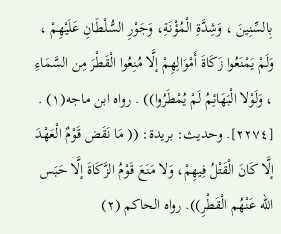بِالسِّنِينَ ، وَشِدَّةِ الْمُؤْنَةِ، وَجَوْرِ السُّلْطَانِ عَلَيْهِمْ ، وَلَمْ يَمْنَعُوا زَكَاةَ أَمْوَالِهِمْ إلَّا مُنِعُوا الْقَطْرَ مِن السَّمَاءِ ، وَلَوْلا الْبَهَائِمُ لَمْ يُمْطَرُوا)) . رواه ابن ماجه(١) . [٢٢٧٤]. وحديث: بريدة: (( مَا نَقَض قَوْمٌ الْعَهْدَ إلَّا كَانَ الْقَتْلُ فِيهِمْ، وَلا مَنَعَ قَوْمُ الزَّكَاةَ إلَّا حَبَس الله عَنْهُم الْقَطْرِ)). رواه الحاكم (٢)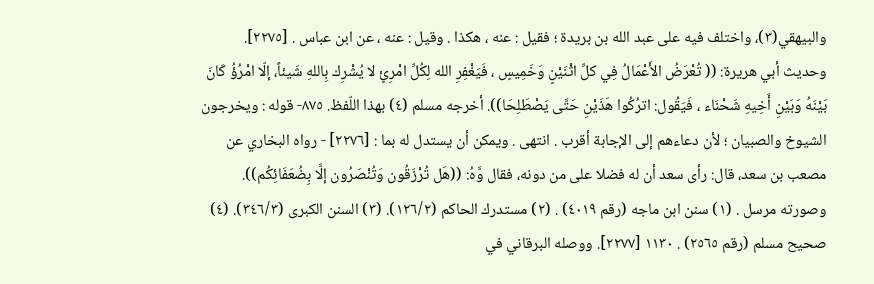والبيهقي(٣)، واختلف فيه على عبد الله بن بريدة ؛ فقيل : عنه ، هكذا . وقيل : عنه ، عن ابن عباس . [٢٢٧٥]. وحديث أبي هريرة: (( تُعْرَضُ الأَعْمَالُ فِي كلِّ اثْنَيْنٍ وَخَمِيسٍ ، فَيَغْفِرِ الله لِكُلِّ امْرِئٍ لا يُشْرِك بِاللهِ شَيئاً، إلّا امْرُؤُ كَانَ بَيْنَهُ وَبَيْنِ أَخِيهِ شَحْنَاء ، فَيَقُول: اترُكُوا هَذَيْنِ حَتَّى يَصْطَلِحَا)). أخرجه مسلم (٤) بهذا اللّفظ. ٨٧٥- قوله : ويخرجون الشيوخ والصبيان ؛ لأن دعاءهم إلى الإجابة أقرب . انتهى . ويمكن أن يستدل له بما : [٢٢٧٦] - رواه البخاري عن مصعب بن سعد، قال: رأى سعد أن له فضلا على من دونه، فقال وَّهُ: ((هَل تُرْزَقُون وَتُنْصَرُون إلَّا بِضُعَفَائِكُم)). وصورته مرسل . (١) سنن ابن ماجه (رقم ٤٠١٩) . (٢) مستدرك الحاكم (١٢٦/٢). (٣) السنن الكبرى (٣٤٦/٣). (٤) صحيح مسلم (رقم ٢٥٦٥) . ١١٣٠ [٢٢٧٧]. ووصله البرقاني في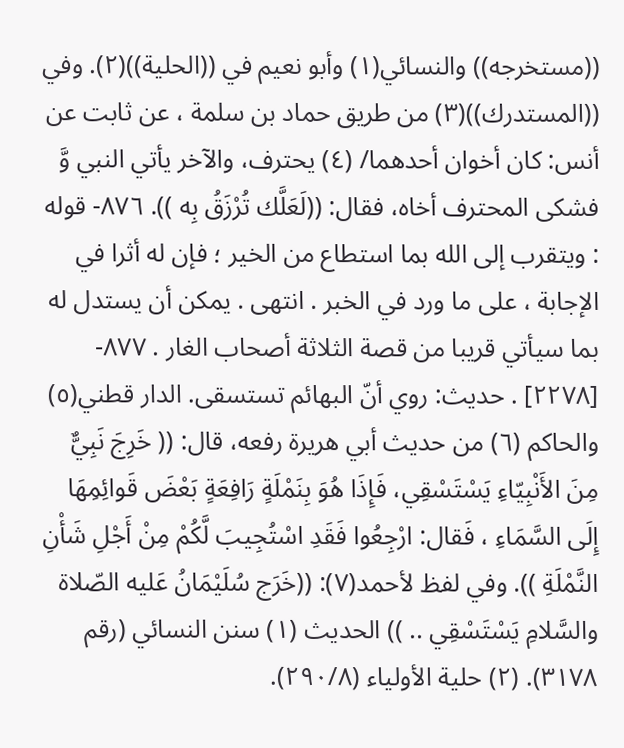((مستخرجه)) والنسائي(١) وأبو نعيم في ((الحلية))(٢). وفي ((المستدرك))(٣) من طريق حماد بن سلمة ، عن ثابت عن أنس: كان أخوان أحدهما/ (٤) يحترف، والآخر يأتي النبي وَّ فشكى المحترف أخاه، فقال: ((لَعَلَّك تُرْزَقُ بِه )). ٨٧٦- قوله : ويتقرب إلى الله بما استطاع من الخير ؛ فإن له أثرا في الإجابة ، على ما ورد في الخبر . انتهى . يمكن أن يستدل له بما سيأتي قريبا من قصة الثلاثة أصحاب الغار . ٨٧٧- [٢٢٧٨] . حديث: روي أنّ البهائم تستسقى. الدار قطني(٥) والحاكم (٦) من حديث أبي هريرة رفعه، قال: (( خَرِجَ نَبِيٌّ مِنَ الأَنْبِيّاءِ يَسْتَسْقِي، فَإِذَا هُوَ بِنَمْلَةٍ رَافِعَةٍ بَعْضَ قَوائِمِهَا إِلَى السَّمَاءِ ، فَقال: ارْجِعُوا فَقَدِ اسْتُجِيبَ لَّكُمْ مِنْ أَجْلِ شَأْنِ النَّمْلَةِ )). وفي لفظ لأحمد(٧): ((خَرَج سُلَيْمَانُ عَليه الصّلاة والسَّلامِ يَسْتَسْقِي .. )) الحديث (١) سنن النسائي (رقم ٣١٧٨). (٢) حلية الأولياء (٢٩٠/٨).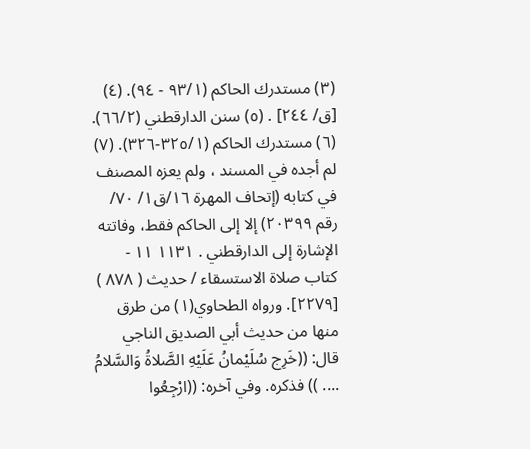(٣) مستدرك الحاكم (٩٣/١ - ٩٤). (٤) [ق/ ٢٤٤] . (٥) سنن الدارقطني (٦٦/٢). (٦) مستدرك الحاكم (٣٢٥/١-٣٢٦). (٧) لم أجده في المسند ، ولم يعزه المصنف في كتابه (إتحاف المهرة ١٦/ق١/ ٧٠/ رقم ٢٠٣٩٩) إلا إلى الحاكم فقط، وفاتته الإشارة إلى الدارقطني . ١١٣١ ١١ - كتاب صلاة الاستسقاء / حديث ( ٨٧٨ ) [٢٢٧٩]. ورواه الطحاوي(١) من طرق منها من حديث أبي الصديق الناجي قال: ((خَرِج سُلَيْمانُ عَلَيْهِ الصَّلاةُ وَالسَّلامُ .... )) فذكره. وفي آخره: ((ارْجِعُوا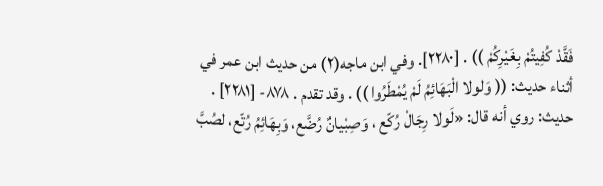فَقَّدْ كُفِيتُمْ بِغَيْرِكُمْ )) . [٢٢٨٠]. وفي ابن ماجه(٢) من حديث ابن عمر في أثناء حديث: (( وَلولا الْبَهَائِمُ لَمْ يُمْطَرُوا )) . وقد تقدم . ٨٧٨- [٢٢٨١] . حديث: روي أنه قال: «لَولا رِجَالْ رُكّع ، وَصِبْيانٌ رُضَّع، وَبِهَائِمُ رُتّع، لصُبَّ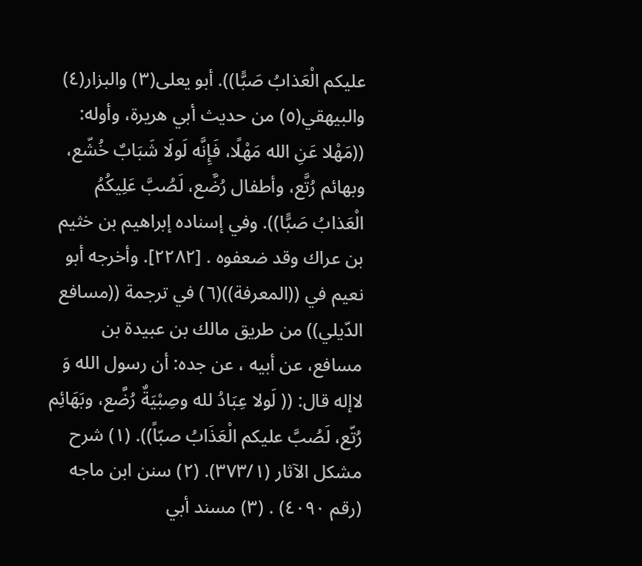عليكم الْعَذابُ صَبًّا)). أبو يعلى(٣) والبزار(٤) والبيهقي(٥) من حديث أبي هريرة، وأوله: ((مَهْلا عَنِ الله مَهْلًا، فَإِنَّه لَولَا شَبَابٌ خُشّع، وبهائم رُتَّع، وأطفال رُضَّع، لَصُبَّ عَلِيكُمُ الْعَذابُ صَبًّا)). وفي إسناده إبراهيم بن خثيم بن عراك وقد ضعفوه . [٢٢٨٢]. وأخرجه أبو نعيم في ((المعرفة))(٦) في ترجمة ((مسافع الدّيلي)) من طريق مالك بن عبيدة بن مسافع، عن أبيه ، عن جده: أن رسول الله وَ لاإله قال: (( لَولا عِبَادُ لله وصِبْيَةٌ رُضَّع، وبَهَائِم رُتّع، لَصُبَّ عليكم الْعَذَابُ صبّاً)). (١) شرح مشكل الآثار (٣٧٣/١). (٢) سنن ابن ماجه (رقم ٤٠٩٠) . (٣) مسند أبي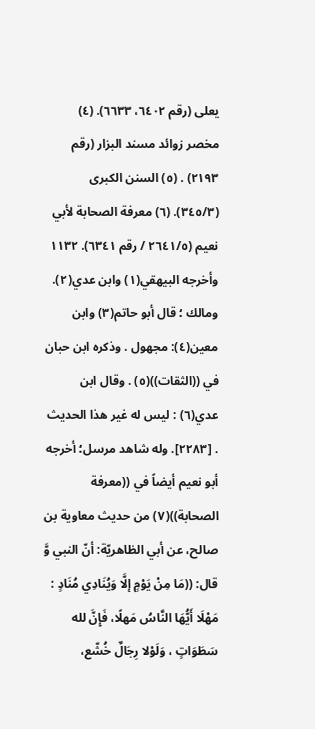يعلى (رقم ٦٤٠٢، ٦٦٣٣). (٤) مخصر زوائد مسند البزار (رقم ٢١٩٣) . (٥) السنن الكبرى (٣٤٥/٣). (٦) معرفة الصحابة لأبي نعيم (٢٦٤١/٥ / رقم ٦٣٤١). ١١٣٢ وأخرجه البيهقي(١) وابن عدي(٢). ومالك ؛ قال أبو حاتم(٣) وابن معين(٤): مجهول . وذكره ابن حبان في ((الثقات))(٥) . وقال ابن عدي(٦) : ليس له غير هذا الحديث . [٢٢٨٣]. وله شاهد مرسل؛ أخرجه أبو نعيم أيضاً في ((معرفة الصحابة))(٧) من حديث معاوية بن صالح، عن أبي الظاهريّة: أنّ النبي وَّ قال: ((مَا مِنْ يَوْمٍ إلَّا وَيُنَادِي مُنَادٍ : مَهْلَا أَيُّهَا النَّاسُ مَهلًا، فَإِنَّ لله سَطَوَاتٍ ، وَلَوْلا رِجَالٌ خُشّع،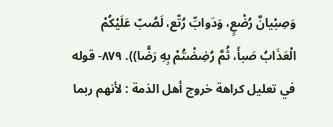وَصِبْيانٌ رُضْعٍ، وَدَوابِّ رُتّع، لَصُبّ عَلَيْكُمْ الْعَذَابُ صَبأَ، ثُمَّ رُضِضْتُمْ بِهِ رَضًّا)). ٨٧٩- قوله في تعليل كراهة خروج أهل الذمة : لأنهم ربما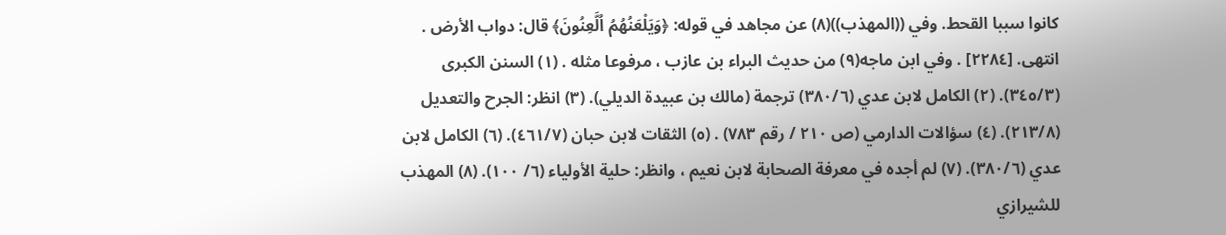كانوا سببا القحط. وفي ((المهذب))(٨) عن مجاهد في قوله: ﴿وَيَلْعَنُهُمُ اُلَّعِنُونَ﴾ قال: دواب الأرض . انتهى. [٢٢٨٤] . وفي ابن ماجه(٩) من حديث البراء بن عازب ، مرفوعا مثله . (١) السنن الكبرى (٣٤٥/٣). (٢) الكامل لابن عدي (٣٨٠/٦) ترجمة (مالك بن عبيدة الديلي). (٣) انظر: الجرح والتعديل (٢١٣/٨). (٤) سؤالات الدارمي (ص ٢١٠ / رقم ٧٨٣) . (٥) الثقات لابن حبان (٤٦١/٧). (٦) الكامل لابن عدي (٣٨٠/٦). (٧) لم أجده في معرفة الصحابة لابن نعيم ، وانظر: حلية الأولياء (٦/ ١٠٠). (٨) المهذب للشيرازي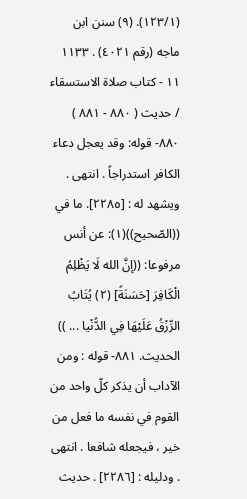(١٢٣/١). (٩) سنن ابن ماجه (رقم ٤٠٢١) . ١١٣٣ ١١ - كتاب صلاة الاستسقاء / حديث ( ٨٨٠ - ٨٨١ ) ٨٨٠- قوله: وقد يعجل دعاء الكافر استدراجاً . انتهى . ويشهد له : [٢٢٨٥]. ما في ((الصّحيح))(١): عن أنس مرفوعا: ((إنَّ الله لَا يَظْلِمُ الْكَافِرَ [حَسَنَةً] (٢) يُتَابُ الرِّزْقُ عَلَيْهَا فِي الدُّنْيا ... )) الحديث. ٨٨١- قوله : ومن الآداب أن يذكر كلّ واحد من القوم في نفسه ما فعل من خير ، فيجعله شافعا . انتهى . ودليله : [٢٢٨٦] . حديث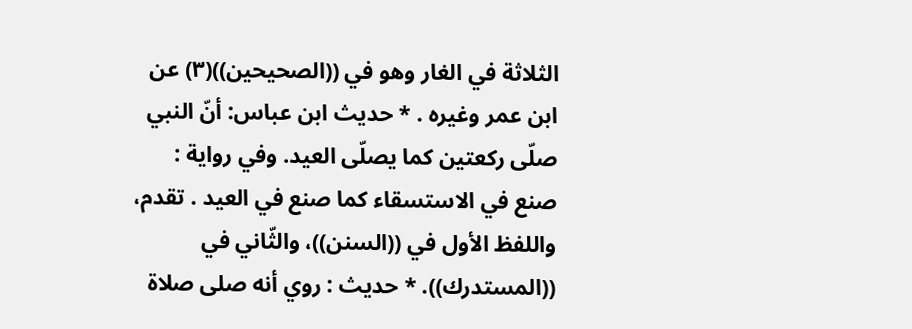الثلاثة في الغار وهو في ((الصحيحين))(٣) عن ابن عمر وغيره . * حديث ابن عباس: أنّ النبي صلّى ركعتين كما يصلّى العيد. وفي رواية : صنع في الاستسقاء كما صنع في العيد . تقدم، واللفظ الأول في ((السنن))، والثّاني في ((المستدرك)). * حديث : روي أنه صلى صلاة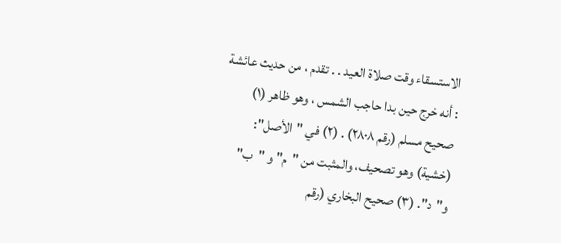الاستسقاء وقت صلاة العيد . . تقدم ، من حديث عائشة : أنه خرج حين بدا حاجب الشمس ، وهو ظاهر (١) صحيح مسلم (رقم ٢٨٠٨) . (٢) في "الأصل": (خشية) وهو تصحيف، والمثبت من "م" و "ب" و"د". (٣) صحيح البخاري (رقم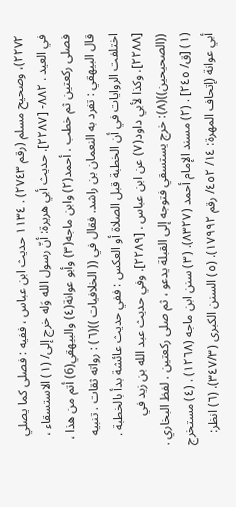٢٢٧٢)، وصحيح مسلم (رقم ٢٧٤٣) . ١١٣٤ حديث ابن عباس ، ففيه : فصلى كما يصلي في العيد . ٨٨٢- [٢٢٨٧]. حديث أبي هريرة: أنّ رسول الله وَله خرج إلى/ (١) الاستسقاء ، فصلى ركعتين ثم خطب . أحمد(٢) وابن ماجه(٣) وأبو عوانة(٤) والبيهقي(6) أتم من هذا ، قال البيهقي : تفرد به النعمان بن راشد. فقال في (( الخلافيات ))(٦) : رواته ثقات . تنبيه اختلفت الروايات في أن الخطبة قبل الصلاة أو العكس : ففي حديث عائشة بدأ بالخطبة . [٢٢٨٨]. وكذا لأبي داود(٧) عن ابن عباس . [٢٢٨٩]. وفي حديث عبد الله بن زيد في ((الصحيحين))(٨): خرج يستسقي فتوجه إلى القبلة يدعو ، ثم صلى ركعتين . لفظ البخاري . (١) [ق/ ٢٤٥] . (٢) مسند الإمام أحمد (٨٣٢٧). (٣) سنن ابن ماجه (١٢٦٨) . (٤) مستخرج أبي عوانة (إتحاف المهرة: ١٤/ ٤٥٢/ رقم ١٧٩٩٢). (٥) السنن الكبرى (٣٤٧/٣). (٦) انظر: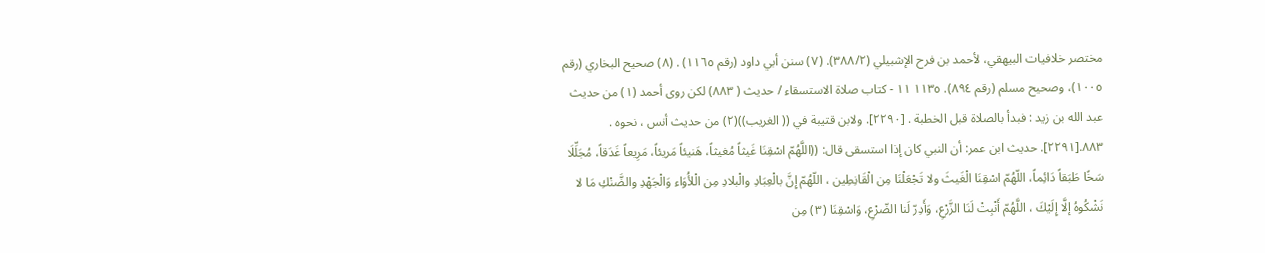مختصر خلافيات البيهقي، لأحمد بن فرح الإشبيلي (٣٨٨/٢). (٧) سنن أبي داود (رقم ١١٦٥) . (٨) صحيح البخاري (رقم ١٠٠٥)، وصحيح مسلم (رقم ٨٩٤). ١١٣٥ ١١ - كتاب صلاة الاستسقاء / حديث ( ٨٨٣) لكن روى أحمد (١) من حديث عبد الله بن زيد : فبدأ بالصلاة قبل الخطبة . [٢٢٩٠]. ولابن قتيبة في (( الغريب))(٢) من حديث أنس ، نحوه . ٨٨٣.[٢٢٩١]. حديث ابن عمر: أن النبي كان إذا استسقى قال: ((اللَّهُمّ اسْقِنَا غَيثاً مُغيثاً، هَنيئاً مَريئاً، مَرِيعاً غَدَقاً، مُجَلِّلَا سَخًا طَبَقاً دَائِماً، اللّهُمّ اسْقِنَا الْغَيثَ ولا تَجْعَلْنَا مِن الْقَانِطِين ، اللّهُمّ إِنَّ بالْعِبَادِ والْبلادِ مِن الْلأُوَاء وَالْجَهْدِ والضَّنْكِ مَا لا نَشْكُوهُ إلَّا إِلَيْكَ ، اللَّهُمّ أَنْبِتْ لَنَا الزَّرْعِ، وَأَدِرّ لَنا الضّرْعِ، وَاسْقِنَا (٣) مِن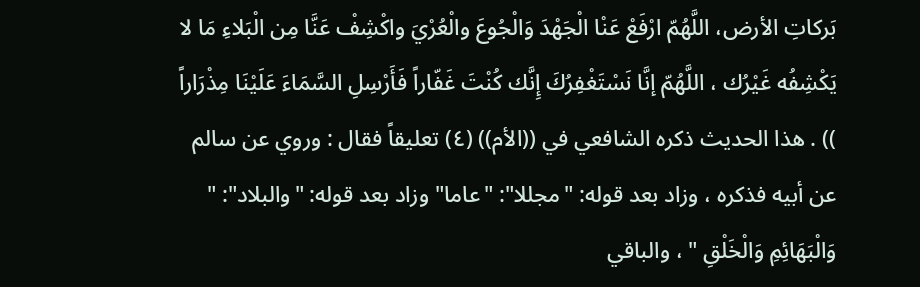بَركاتِ الأرض، اللَّهُمّ ارْفَعْ عَنْا الْجَهْدَ وَالْجُوعَ والْعُرْيَ واكْشِفْ عَنَّا مِن الْبَلاءِ مَا لا يَكْشِفُه غَيْرُك ، اللَّهُمّ إنَّا نَسْتَغْفِرُكَ إِنَّك كُنْتَ غَفّاراً فَأَرْسِلِ السَّمَاءَ عَلَيْنَا مِذْرَاراً )) . هذا الحديث ذكره الشافعي في ((الأم)) (٤) تعليقاً فقال : وروي عن سالم عن أبيه فذكره ، وزاد بعد قوله: "مجللا": "عاما" وزاد بعد قوله: "والبلاد": " وَالْبَهَائِمِ وَالْخَلْقِ " ، والباقي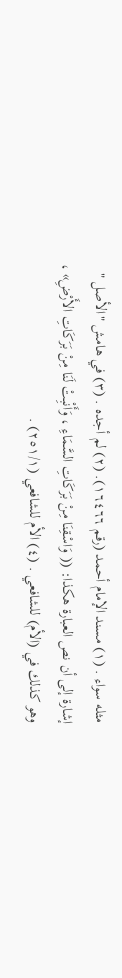مثله سواء . (١) مسند الإمام أحمد (رقم ١٦٤٦٦). (٢) لم أجده . (٣) في هامش "الأصل " إشارة إلى أن نص العبارة هكذا: (( وَاسْقِنَا مِنْ بَرَكَاتِ السَّمَاءِ ، وَأَنْبِتْ لَنَا مِنْ بَرَكَاتِ الأَرْضِ» ، وهو كذلك في (الأم) للشافعي . (٤) الأم للشافعي (٢٥١/١) .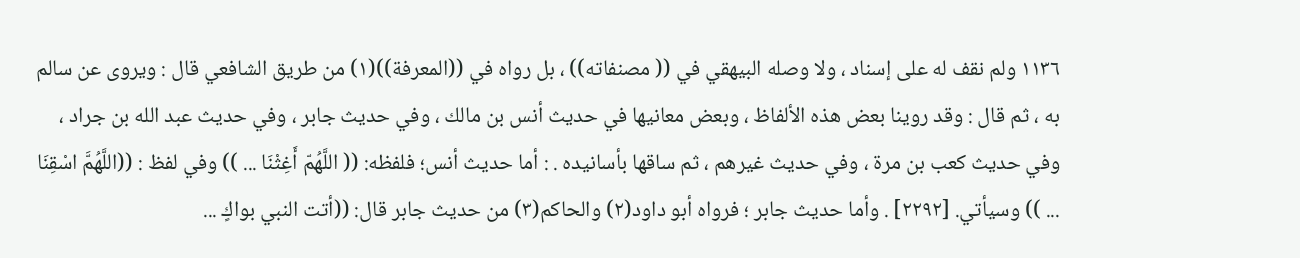١١٣٦ ولم نقف له على إسناد ، ولا وصله البيهقي في (( مصنفاته)) ، بل رواه في ((المعرفة))(١) من طريق الشافعي قال : ويروى عن سالم به ، ثم قال : وقد روینا بعض هذه الألفاظ ، وبعض معانيها في حديث أنس بن مالك ، وفي حديث جابر ، وفي حديث عبد الله بن جراد ، وفي حديث كعب بن مرة ، وفي حديث غيرهم ، ثم ساقها بأسانيده . : أما حديث أنس؛ فلفظه: (( اللَّهُمّ أَغِثْنَا ... )) وفي لفظ : ((اللَّهُمَّ اسْقِنَا ... )) وسيأتي. [٢٢٩٢] . وأما حديث جابر ؛ فرواه أبو داود(٢) والحاكم(٣) من حديث جابر قال: ((أتت النبي بواكٍ ...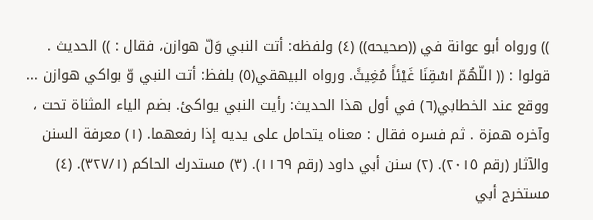)) ورواه أبو عوانة في ((صحيحه)) (٤) ولفظه: أتت النبي وَلّ هوازن، فقال : )) الحديث . قولوا : (( اللّهُمّ اسْقِنَا غَيْئاً مُغِيثً. ورواه البيهقي(٥) بلفظ: أتت النبي وّ بواكي هوازن ... ووقع عند الخطابي(٦) في أول هذا الحديث: رأيت النبي يواكئ. بضم الياء المثناة تحت ، وآخره همزة . ثم فسره فقال : معناه يتحامل على يديه إذا رفعهما. (١) معرفة السنن والآثار (رقم ٢٠١٥). (٢) سنن أبي داود (رقم ١١٦٩). (٣) مستدرك الحاكم (٣٢٧/١). (٤) مستخرج أبي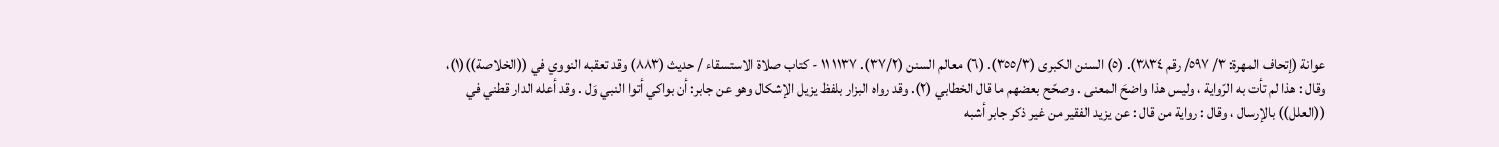عوانة (إتحاف المهرة: ٣/ ٥٩٧/ رقم ٣٨٣٤). (٥) السنن الكبرى (٣٥٥/٣). (٦) معالم السنن (٣٧/٢). ١١٣٧ ١١ - كتاب صلاة الاستسقاء / حديث (٨٨٣) وقد تعقبه النووي في ((الخلاصة))(١)، وقال : هذا لم تأت به الرّواية ، وليس هذا واضحَ المعنى . وصحّح بعضهم ما قال الخطابي (٢). وقد رواه البزار بلفظ يزيل الإشكال وهو عن جابر: أن بواكي أتوا النبي وَل . وقد أعله الدار قطني في ((العلل)) بالإرسال ، وقال : رواية من قال : عن يزيد الفقير من غير ذكر جابر أشبه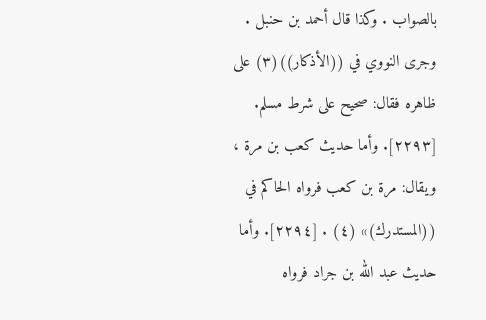بالصواب . وكذا قال أحمد بن حنبل . وجرى النووي في ((الأذكار))(٣) على ظاهره فقال: صحيح على شرط مسلم. [٢٢٩٣]. وأما حديث كعب بن مرة ، ويقال: مرة بن كعب فرواه الحاكم في ((المستدرك)» (٤) . [٢٢٩٤]. وأما حديث عبد الله بن جراد فرواه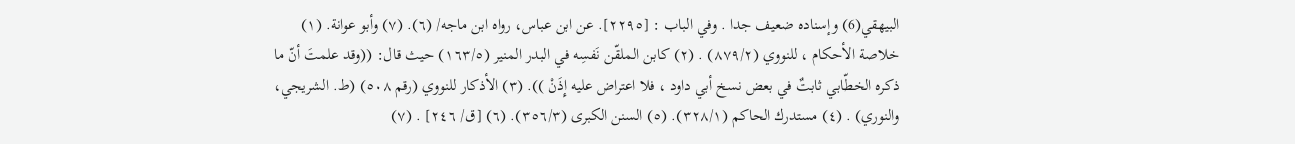البيهقي(6) وإسناده ضعيف جدا . وفي الباب : [٢٢٩٥]. عن ابن عباس، رواه ابن ماجه/ (٦). (٧) وأبو عوانة. (١) خلاصة الأحكام ، للنووي (٨٧٩/٢) . (٢) كابن الملقّن نَفسِه في البدر المنير (١٦٣/٥) حيث قال: ((وقد علمتَ أنّ ما ذكره الخطّابي ثابتٌ في بعض نسخ أبي داود ، فلا اعتراض عليه إِذَنْ )). (٣) الأذكار للنووي (رقم ٥٠٨) (ط. الشريجي، والنوري) . (٤) مستدرك الحاكم (٣٢٨/١). (٥) السنن الكبرى (٣٥٦/٣). (٦) [ق/ ٢٤٦] . (٧)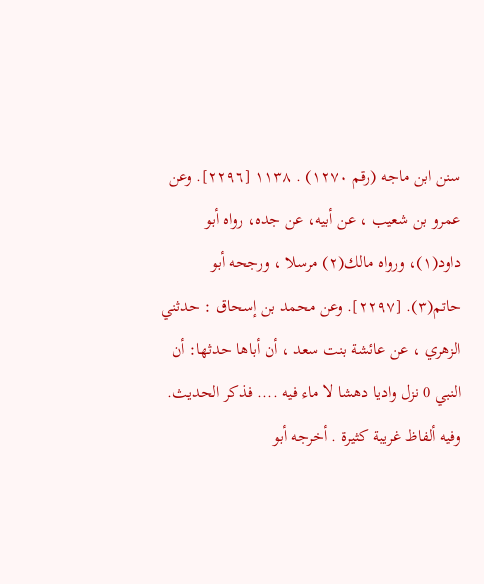سنن ابن ماجه (رقم ١٢٧٠) . ١١٣٨ [٢٢٩٦]. وعن عمرو بن شعيب ، عن أبيه، عن جده، رواه أبو داود(١)، ورواه مالك(٢) مرسلا ، ورجحه أبو حاتم(٣). [٢٢٩٧]. وعن محمد بن إسحاق : حدثني الزهري ، عن عائشة بنت سعد ، أن أباها حدثها: أن النبي 0 نزل واديا دهشا لا ماء فيه .... فذكر الحديث. وفيه ألفاظ غريبة كثيرة . أخرجه أبو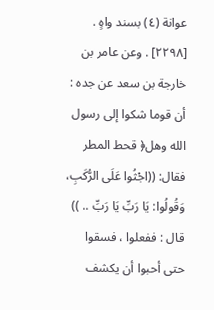عوانة (٤) بسند واهٍ . [٢٢٩٨] . وعن عامر بن خارجة بن سعد عن جده : أن قوما شكوا إلى رسول الله وهل﴿ قحط المطر فقال: ((اجْثُوا عَلَى الرُّكَبِ، وَقُولُوا: يَا رَبِّ يَا رَبِّ .. )) قال : ففعلوا ، فسقوا حتى أحبوا أن يكشف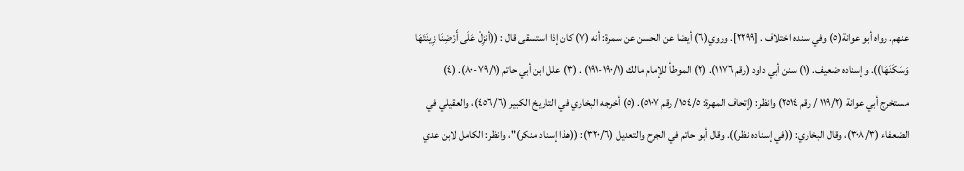عنهم. رواه أبو عوانة(٥) وفي سنده اختلاف . [٢٢٩٩]. وروي(٦) أيضا عن الحسن عن سمرة: أنه (٧) كان إذا استسقى قال : ((أنزِلْ عَلَى أَرْضِنَا زِينَتَهَا وَسَكَنَهَا)). وإسناده ضعيف. (١) سنن أبي داود (رقم ١١٧٦). (٢) الموطأ للإمام مالك (١٩٠/١-١٩١) . (٣) علل ابن أبي حاتم (٧٩/١-٨٠). (٤) مستخرج أبي عوانة (١١٩/٢ / رقم ٢٥١٤) وانظر: (إتحاف المهرة: ١٥٤/٥/ رقم ٥١٠٧). (٥) أخرجه البخاري في التاريخ الكبير (٤٥٦/٦)، والعقيلي في الضعفاء (٣٠٨/٣)، وقال البخاري: ((في إسناده نظر)). وقال أبو حاتم في الجرح والتعديل (٣٢٠/٦): ((هذا إسناد منكر)"، وانظر: الكامل لابن عدي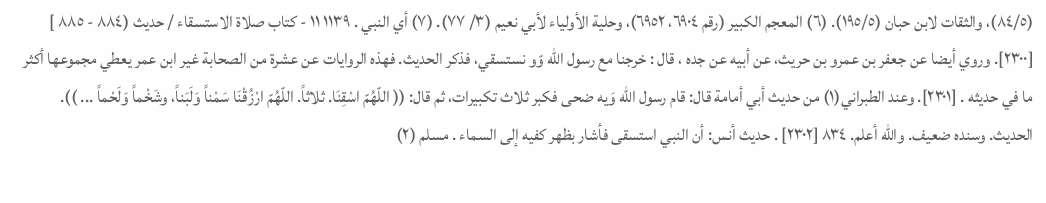(٨٤/٥)، والثقات لابن حبان (١٩٥/٥). (٦) المعجم الكبير (رقم ٦٩٠٤، ٦٩٥٢)، وحلية الأولياء لأبي نعيم (٣/ ٧٧). (٧) أي النبي . ١١٣٩ ١١ - كتاب صلاة الاستسقاء / حديث (٨٨٤ - ٨٨٥ ] [٢٣٠٠]. وروي أيضا عن جعفر بن عمرو بن حريث، عن أبيه عن جده ، قال : خرجنا مع رسول الله وّو نستسقي، فذكر الحديث. فهذه الروايات عن عشرة من الصحابة غير ابن عمر يعطي مجموعها أكثر ما في حديثه . [٢٣٠١]. وعند الطبراني(١) من حديث أبي أمامة قال: قام رسول الله وَيه ضحى فكبر ثلاث تكبيرات، ثم قال: (( اللّهُمّ اسْقِنَا. ثلاثاً. اللّهُمّ ارْزُقْنَا سَمْناً وَلَبَناً، وشَخْماً وَلَحْماً ... )). الحديث. وسنده ضعيف. والله أعلم. ٨٣٤ [٢٣٠٢] . حديث أنس: أن النبي استسقى فأشار بظهر كفيه إلى السماء . مسلم (٢)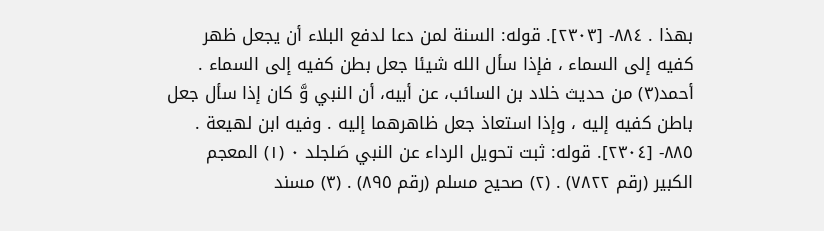بهذا . ٨٨٤- [٢٣٠٣]. قوله: السنة لمن دعا لدفع البلاء أن يجعل ظهر كفيه إلى السماء ، فإذا سأل الله شيئا جعل بطن كفيه إلى السماء . أحمد(٣) من حديث خلاد بن السائب، عن أبيه، أن النبي وَّ كان إذا سأل جعل باطن كفيه إليه ، وإذا استعاذ جعل ظاهرهما إليه . وفيه ابن لهيعة . ٨٨٥- [٢٣٠٤]. قوله: ثبت تحويل الرداء عن النبي صَلجلد ٠ (١) المعجم الكبير (رقم ٧٨٢٢) . (٢) صحيح مسلم (رقم ٨٩٥) . (٣) مسند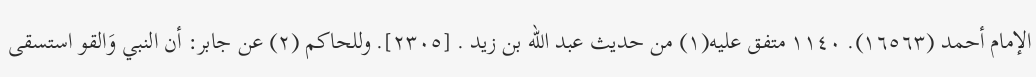الإمام أحمد (١٦٥٦٣). ١١٤٠ متفق عليه(١) من حديث عبد الله بن زيد . [٢٣٠٥]. وللحاكم (٢) عن جابر: أن النبي وَالقو استسقى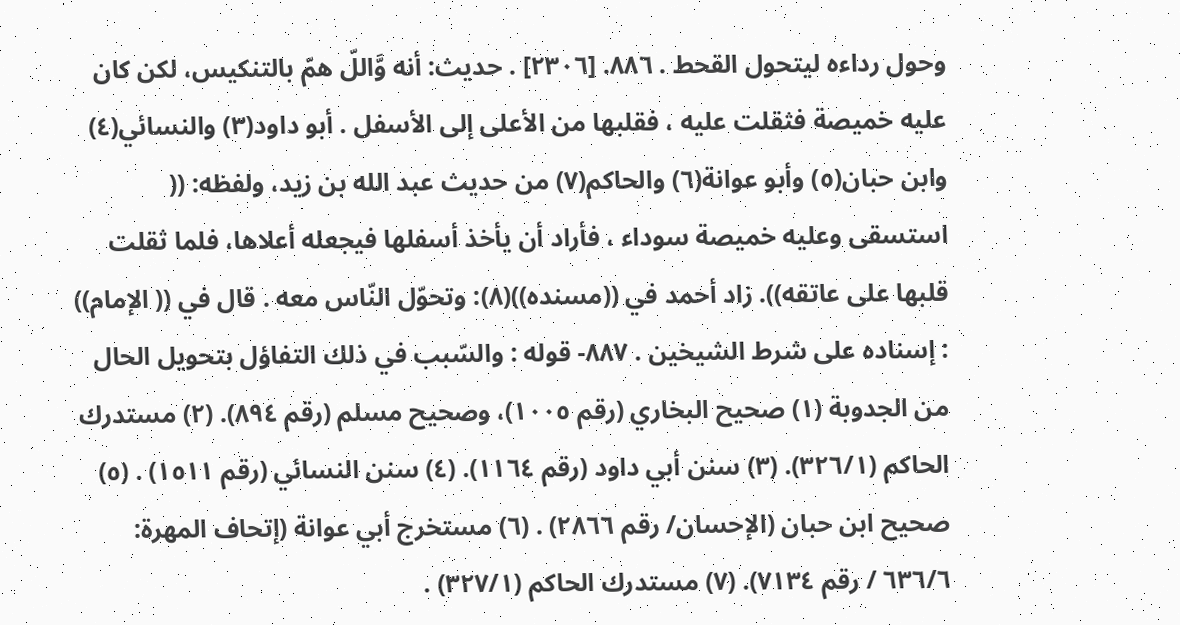وحول رداءه ليتحول القحط . ٨٨٦. [٢٣٠٦] . حديث: أنه وَّاللّ همّ بالتنكيس، لكن كان عليه خميصة فثقلت عليه ، فقلبها من الأعلى إلى الأسفل . أبو داود(٣) والنسائي(٤) وابن حبان(٥) وأبو عوانة(٦) والحاكم(٧) من حديث عبد الله بن زيد، ولفظه: (( استسقى وعليه خميصة سوداء ، فأراد أن يأخذ أسفلها فيجعله أعلاها، فلما ثقلت قلبها على عاتقه)). زاد أحمد في ((مسنده))(٨): وتحوّل النّاس معه . قال في (( الإمام)) : إسناده على شرط الشيخين . ٨٨٧- قوله : والسّبب في ذلك التفاؤل بتحويل الحال من الجدوبة (١) صحيح البخاري (رقم ١٠٠٥)، وصحيح مسلم (رقم ٨٩٤). (٢) مستدرك الحاكم (٣٢٦/١). (٣) سنن أبي داود (رقم ١١٦٤). (٤) سنن النسائي (رقم ١٥١١) . (٥) صحيح ابن حبان (الإحسان/ رقم ٢٨٦٦) . (٦) مستخرج أبي عوانة (إتحاف المهرة: ٦٣٦/٦ / رقم ٧١٣٤). (٧) مستدرك الحاكم (٣٢٧/١) .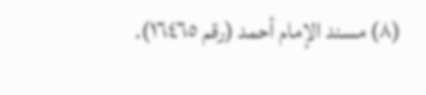(٨) مسند الإمام أحمد (رقم ١٦٤٦٥).